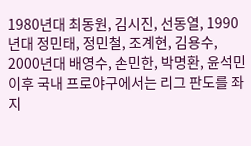1980년대 최동원, 김시진, 선동열, 1990년대 정민태, 정민철, 조계현, 김용수, 2000년대 배영수, 손민한, 박명환, 윤석민 이후 국내 프로야구에서는 리그 판도를 좌지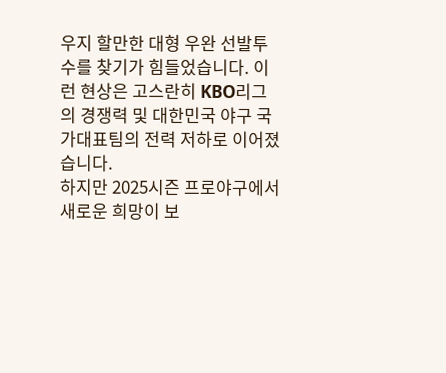우지 할만한 대형 우완 선발투수를 찾기가 힘들었습니다. 이런 현상은 고스란히 KBO리그의 경쟁력 및 대한민국 야구 국가대표팀의 전력 저하로 이어졌습니다.
하지만 2025시즌 프로야구에서 새로운 희망이 보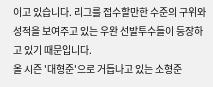이고 있습니다. 리그를 접수할만한 수준의 구위와 성적을 보여주고 있는 우완 선발투수들이 등장하고 있기 때문입니다.
올 시즌 '대형준'으로 거듭나고 있는 소형준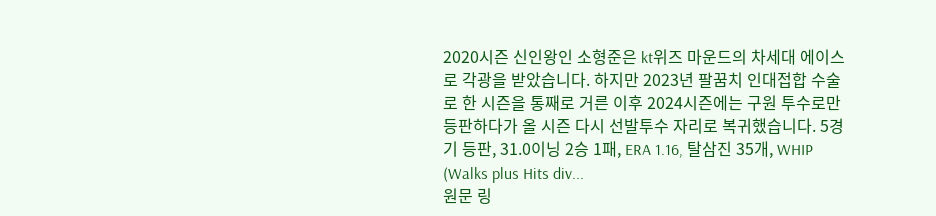2020시즌 신인왕인 소형준은 kt위즈 마운드의 차세대 에이스로 각광을 받았습니다. 하지만 2023년 팔꿈치 인대접합 수술로 한 시즌을 통째로 거른 이후 2024시즌에는 구원 투수로만 등판하다가 올 시즌 다시 선발투수 자리로 복귀했습니다. 5경기 등판, 31.0이닝 2승 1패, ERA 1.16, 탈삼진 35개, WHIP (Walks plus Hits div...
원문 링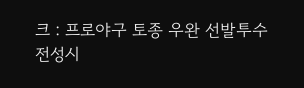크 : 프로야구 토종 우완 선발투수 전성시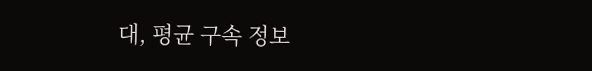대, 평균 구속 정보